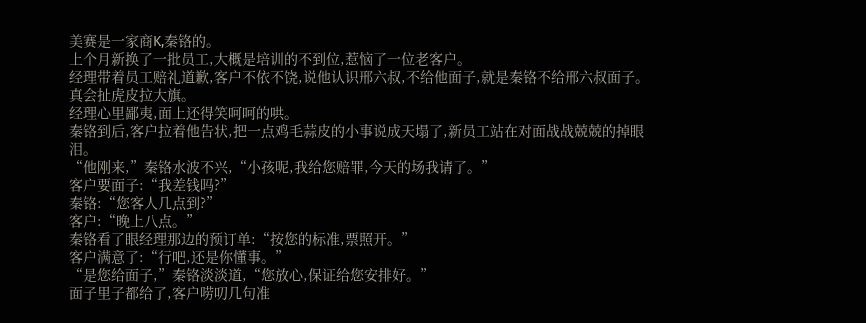美赛是一家商K,秦铬的。
上个月新换了一批员工,大概是培训的不到位,惹恼了一位老客户。
经理带着员工赔礼道歉,客户不依不饶,说他认识邢六叔,不给他面子,就是秦铬不给邢六叔面子。
真会扯虎皮拉大旗。
经理心里鄙夷,面上还得笑呵呵的哄。
秦铬到后,客户拉着他告状,把一点鸡毛蒜皮的小事说成天塌了,新员工站在对面战战兢兢的掉眼泪。
“他刚来,”秦铬水波不兴,“小孩呢,我给您赔罪,今天的场我请了。”
客户要面子:“我差钱吗?”
秦铬:“您客人几点到?”
客户:“晚上八点。”
秦铬看了眼经理那边的预订单:“按您的标准,票照开。”
客户满意了:“行吧,还是你懂事。”
“是您给面子,”秦铬淡淡道,“您放心,保证给您安排好。”
面子里子都给了,客户唠叨几句准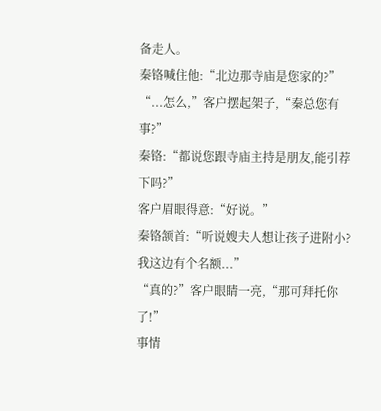备走人。
秦铬喊住他:“北边那寺庙是您家的?”
“...怎么,”客户摆起架子,“秦总您有事?”
秦铬:“都说您跟寺庙主持是朋友,能引荐下吗?”
客户眉眼得意:“好说。”
秦铬颔首:“听说嫂夫人想让孩子进附小?我这边有个名额...”
“真的?”客户眼睛一亮,“那可拜托你了!”
事情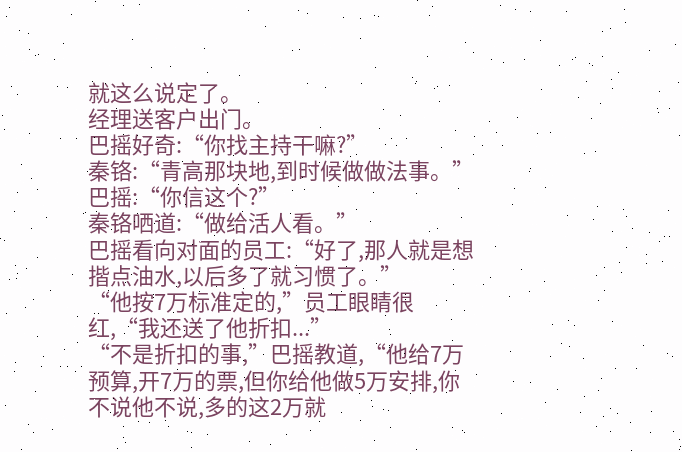就这么说定了。
经理送客户出门。
巴摇好奇:“你找主持干嘛?”
秦铬:“青高那块地,到时候做做法事。”
巴摇:“你信这个?”
秦铬哂道:“做给活人看。”
巴摇看向对面的员工:“好了,那人就是想揩点油水,以后多了就习惯了。”
“他按7万标准定的,”员工眼睛很红,“我还送了他折扣...”
“不是折扣的事,”巴摇教道,“他给7万预算,开7万的票,但你给他做5万安排,你不说他不说,多的这2万就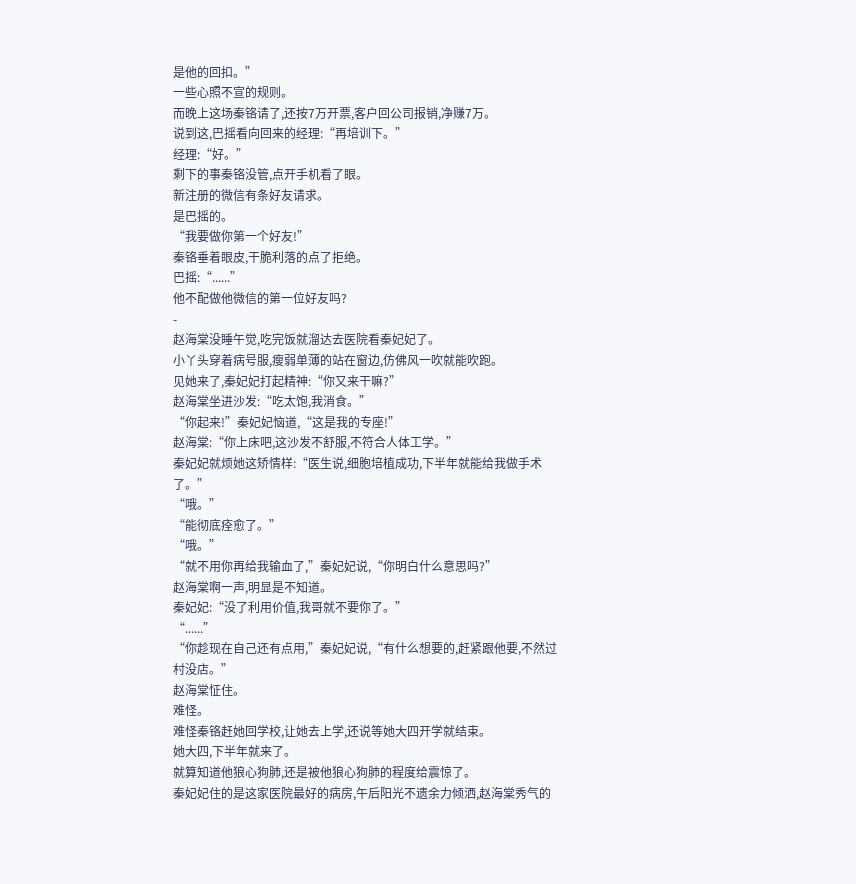是他的回扣。”
一些心照不宣的规则。
而晚上这场秦铬请了,还按7万开票,客户回公司报销,净赚7万。
说到这,巴摇看向回来的经理:“再培训下。”
经理:“好。”
剩下的事秦铬没管,点开手机看了眼。
新注册的微信有条好友请求。
是巴摇的。
“我要做你第一个好友!”
秦铬垂着眼皮,干脆利落的点了拒绝。
巴摇:“......”
他不配做他微信的第一位好友吗?
-
赵海棠没睡午觉,吃完饭就溜达去医院看秦妃妃了。
小丫头穿着病号服,瘦弱单薄的站在窗边,仿佛风一吹就能吹跑。
见她来了,秦妃妃打起精神:“你又来干嘛?”
赵海棠坐进沙发:“吃太饱,我消食。”
“你起来!”秦妃妃恼道,“这是我的专座!”
赵海棠:“你上床吧,这沙发不舒服,不符合人体工学。”
秦妃妃就烦她这矫情样:“医生说,细胞培植成功,下半年就能给我做手术了。”
“哦。”
“能彻底痊愈了。”
“哦。”
“就不用你再给我输血了,”秦妃妃说,“你明白什么意思吗?”
赵海棠啊一声,明显是不知道。
秦妃妃:“没了利用价值,我哥就不要你了。”
“......”
“你趁现在自己还有点用,”秦妃妃说,“有什么想要的,赶紧跟他要,不然过村没店。”
赵海棠怔住。
难怪。
难怪秦铬赶她回学校,让她去上学,还说等她大四开学就结束。
她大四,下半年就来了。
就算知道他狼心狗肺,还是被他狼心狗肺的程度给震惊了。
秦妃妃住的是这家医院最好的病房,午后阳光不遗余力倾洒,赵海棠秀气的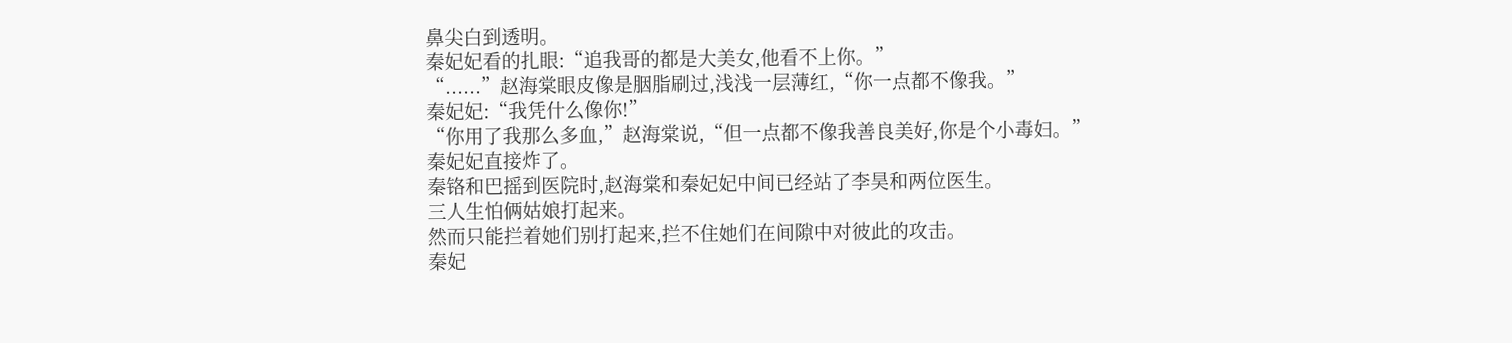鼻尖白到透明。
秦妃妃看的扎眼:“追我哥的都是大美女,他看不上你。”
“......”赵海棠眼皮像是胭脂刷过,浅浅一层薄红,“你一点都不像我。”
秦妃妃:“我凭什么像你!”
“你用了我那么多血,”赵海棠说,“但一点都不像我善良美好,你是个小毒妇。”
秦妃妃直接炸了。
秦铬和巴摇到医院时,赵海棠和秦妃妃中间已经站了李昊和两位医生。
三人生怕俩姑娘打起来。
然而只能拦着她们别打起来,拦不住她们在间隙中对彼此的攻击。
秦妃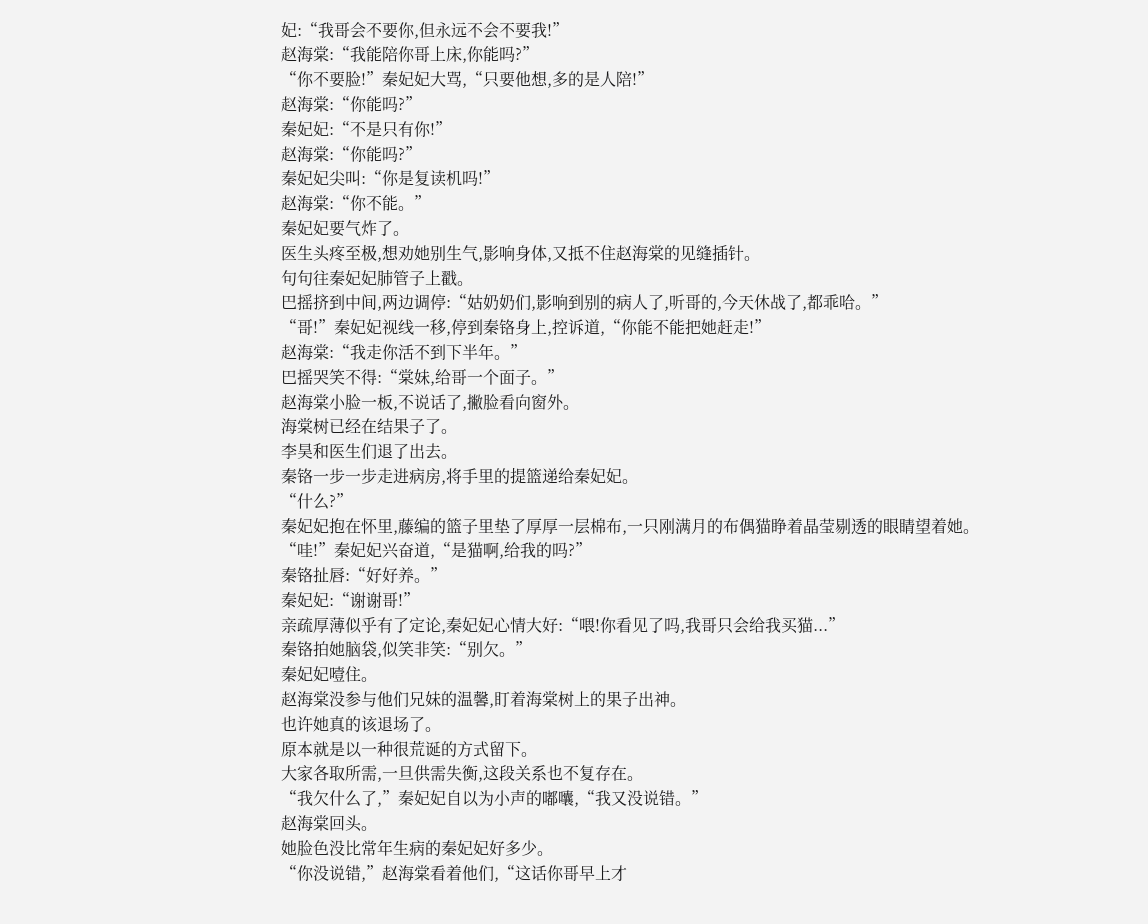妃:“我哥会不要你,但永远不会不要我!”
赵海棠:“我能陪你哥上床,你能吗?”
“你不要脸!”秦妃妃大骂,“只要他想,多的是人陪!”
赵海棠:“你能吗?”
秦妃妃:“不是只有你!”
赵海棠:“你能吗?”
秦妃妃尖叫:“你是复读机吗!”
赵海棠:“你不能。”
秦妃妃要气炸了。
医生头疼至极,想劝她别生气,影响身体,又抵不住赵海棠的见缝插针。
句句往秦妃妃肺管子上戳。
巴摇挤到中间,两边调停:“姑奶奶们,影响到别的病人了,听哥的,今天休战了,都乖哈。”
“哥!”秦妃妃视线一移,停到秦铬身上,控诉道,“你能不能把她赶走!”
赵海棠:“我走你活不到下半年。”
巴摇哭笑不得:“棠妹,给哥一个面子。”
赵海棠小脸一板,不说话了,撇脸看向窗外。
海棠树已经在结果子了。
李昊和医生们退了出去。
秦铬一步一步走进病房,将手里的提篮递给秦妃妃。
“什么?”
秦妃妃抱在怀里,藤编的篮子里垫了厚厚一层棉布,一只刚满月的布偶猫睁着晶莹剔透的眼睛望着她。
“哇!”秦妃妃兴奋道,“是猫啊,给我的吗?”
秦铬扯唇:“好好养。”
秦妃妃:“谢谢哥!”
亲疏厚薄似乎有了定论,秦妃妃心情大好:“喂!你看见了吗,我哥只会给我买猫...”
秦铬拍她脑袋,似笑非笑:“别欠。”
秦妃妃噎住。
赵海棠没参与他们兄妹的温馨,盯着海棠树上的果子出神。
也许她真的该退场了。
原本就是以一种很荒诞的方式留下。
大家各取所需,一旦供需失衡,这段关系也不复存在。
“我欠什么了,”秦妃妃自以为小声的嘟囔,“我又没说错。”
赵海棠回头。
她脸色没比常年生病的秦妃妃好多少。
“你没说错,”赵海棠看着他们,“这话你哥早上才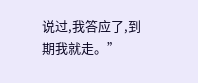说过,我答应了,到期我就走。”